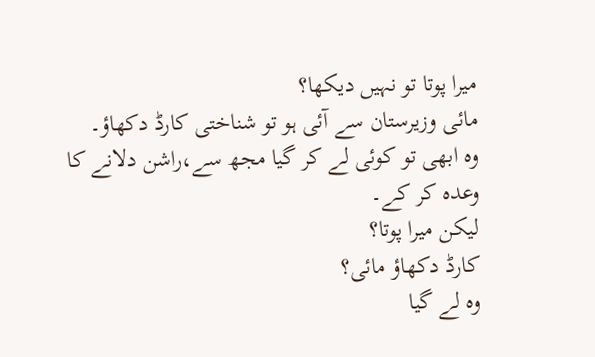میرا پوتا تو نہیں دیکھا؟
مائی وزیرستان سے آئی ہو تو شناختی کارڈ دکھاؤ۔
وہ ابھی تو کوئی لے کر گیا مجھ سے،راشن دلانے کا وعدہ کر کے۔
لیکن میرا پوتا؟
کارڈ دکھاؤ مائی؟
وہ لے گیا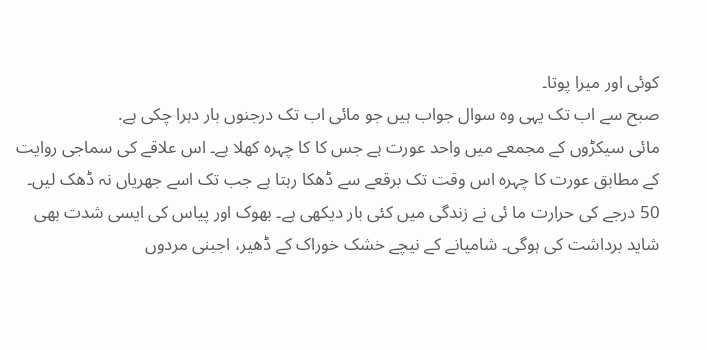کوئی اور میرا پوتا۔
صبح سے اب تک یہی وہ سوال جواب ہیں جو مائی اب تک درجنوں بار دہرا چکی ہے.
مائی سیکڑوں کے مجمعے میں واحد عورت ہے جس کا کا چہرہ کھلا ہے۔ اس علاقے کی سماجی روایت کے مطابق عورت کا چہرہ اس وقت تک برقعے سے ڈھکا رہتا ہے جب تک اسے جھریاں نہ ڈھک لیں۔ 50 درجے کی حرارت ما ئی نے زندگی میں کئی بار دیکھی ہے۔ بھوک اور پیاس کی ایسی شدت بھی شاید برداشت کی ہوگی۔ شامیانے کے نیچے خشک خوراک کے ڈھیر، اجبنی مردوں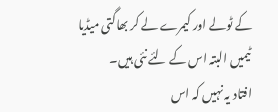کے ٹولے اور کیمرے لے کر بھاگتی میڈیا ٹیمیں البتہ اس کے لئے نئی ہیں۔
افتاد یہ نہیں کہ اس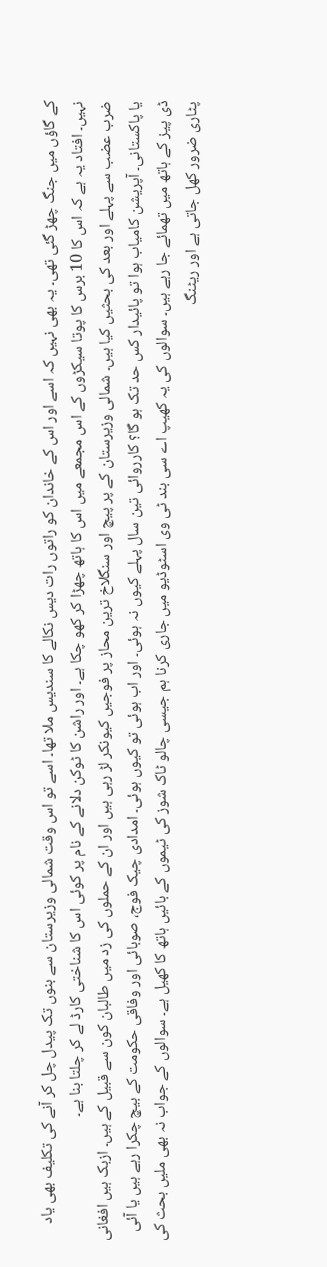کے گاؤں میں جنگ چھڑ گئی تھی۔ یہ بھی نہیں کہ اسے اور اس کے خاندان کو راتوں رات دیس نکالے کا سندیس ملا تھا۔ اسے تو اس وقت شمالی وزیرستان سے بنوں تک پیدل چل کر آنے کی تکلیف بھی یاد نہیں۔ افتاد یہ ہے کہ اس کا 10 برس کا پوتا سیکڑوں کے اس مجمعے میں اس کا ہاتھ چھڑا کر کھو چکا ہے۔ اور راشن کا ٹوکن دلانے کے نام پر کوئی اس کا شناختی کارڈ لے کر چلتا بنا ہے۔
ضرب عضب سے پہلے اور بعد کی بحثیں کیا ہیں۔ شمالی وزیرستان کے پر پیچ اور سنگلاخ ترین محاز پر فوجیں کیونکر لڑ رہی ہیں اور ان کے حملوں کی زد میں طالبان کون سے قبیل کے ہیں۔ ازبک ہیں افغانی یا پاکستانی۔ آپریشن کامیاب ہوا تو پائیدار کس حد تک ہو گا؟ کارروائی تین سال پہلے کیوں نہ ہوئی۔ اور اب ہوئی تو کیوں ہوئی۔ امدادی چیک فوج، صوبائی اور وفاقی حکومت کے بیچ چکرا رہے ہیں یا آئی ڈی پیز کے ہاتھ میں تھمائے جا رہے ہیں۔ سوالوں کی یہ کھیپ اے سی بند ٹی وی اسٹوڈیو میں جاری کرنا ہم جیسی چالو ٹاک شوز کی ٹیموں کے بائیں ہاتھ کا کھیل ہے۔ سوالوں کے جواب نہ بھی ملیں بحث کی پٹاری ضرور کھل جاتی ہے اور ریٹنگ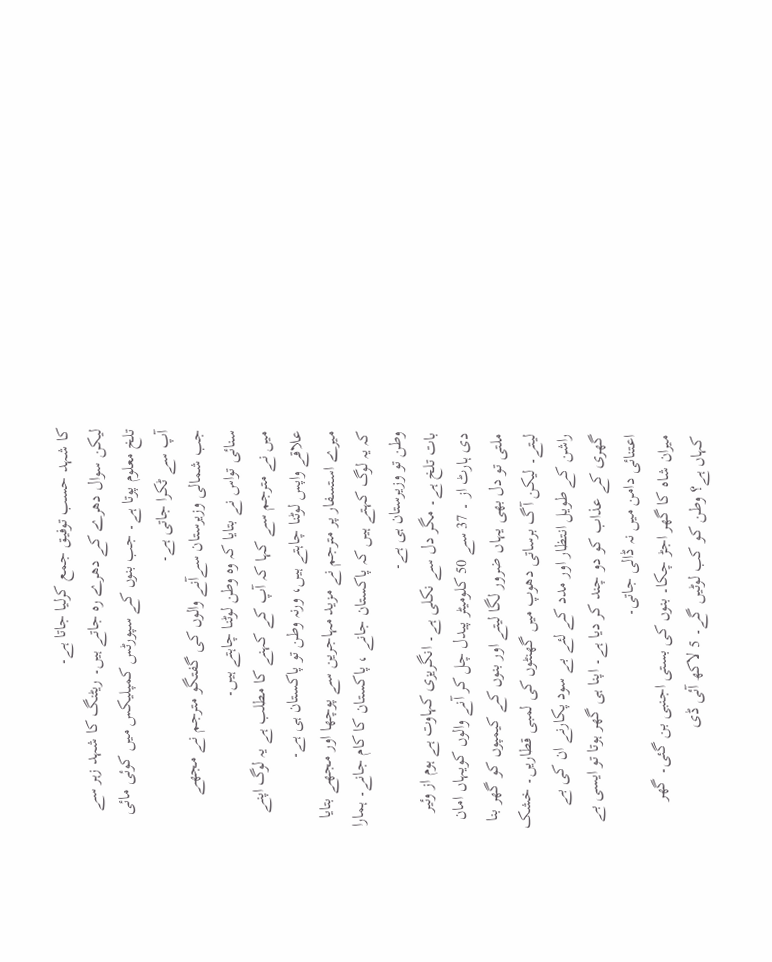کا شہد حسب توفیق جمع کرلیا جاتا ہے۔
لیکن سوال دھرے کے دھرے رہ جاتے ہیں۔ ریٹنگ کا شہد زہر سے تلخ معلوم پوتا ہے۔ جب بنوں کے سپورٹس کمپلیکس میں کوئی مائی آپ سے ٹکرا جاتی ہے۔
جب شمالی وزیرستان سےآنے والوں کی گفتگو مترجم نے مجھے سنائی تواس نے بتایا کہ وہ وطن لوٹنا چاہتے ہیں۔
میں نے مترجم سے کہا کہ آپ کے کہنے کا مطلب ہے یہ لوگ اپنے علاقے واپس لوٹنا چاہتے ہیں، ورنہ وطن تو پاکستان ہی ہے۔
میرے استسفار پر مترجم نے مزید مہاجرین سے پوچھا اور مجھے بتایا کہ یہ لوگ کہتے ہیں کہ پاکستان جانے ، پاکستان کا کام جانے۔ ہمارا وطن تو وزیرستان ہی ہے۔
بات تلخ ہے۔ مگر دل سے نکلی ہے۔ انگریزی کہاوت ہے ہوم از وئیر دی ہارٹ از ۔ 37 سے 50 کلومیٹر پیدل چل کر آنے والوں کویہاں امان ملتی تو دل بھی یہاں ضرور لگا لیتے اور بنوں کے کیمپوں کو گھر بنا لیتے۔ لیکن آگ برساتی دھوپ میں گھنٹوں کی لمبی قطاریں۔ خشک راشن کے طویل انتظار اور مدد کے لئے بے سود پکارنے ان کی بے گھری کے عذاب کو دو چند کر دیا ہے۔ اپنا ہی گھر ہوتا تو ایسی بے اعتنائی دامن میں نہ ڈالی جاتی۔
میران شاہ کا گھر اجڑ چکا۔ بنوں کی بستی اجنبی بن گئی۔ گھر کہاں ہے؟ وطن کو کب لوٹیں گے۔ 5 لاکھ آئی ڈی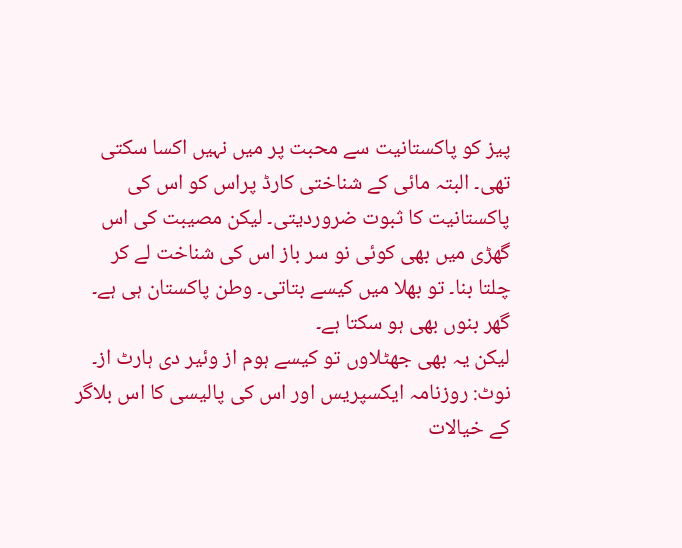پیز کو پاکستانیت سے محبت پر میں نہیں اکسا سکتی تھی۔ البتہ مائی کے شناختی کارڈ پراس کو اس کی پاکستانیت کا ثبوت ضروردیتی۔ لیکن مصیبت کی اس گھڑی میں بھی کوئی نو سر باز اس کی شناخت لے کر چلتا بنا۔ تو بھلا میں کیسے بتاتی۔ وطن پاکستان ہی ہے۔ گھر بنوں بھی ہو سکتا ہے۔
لیکن یہ بھی جھٹلاوں تو کیسے ہوم از وئیر دی ہارٹ از۔
نوٹ: روزنامہ ایکسپریس اور اس کی پالیسی کا اس بلاگر کے خیالات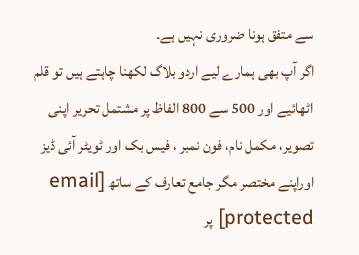سے متفق ہونا ضروری نہیں ہے۔
اگر آپ بھی ہمارے لیے اردو بلاگ لکھنا چاہتے ہیں تو قلم اٹھائیے اور 500 سے 800 الفاظ پر مشتمل تحریر اپنی تصویر، مکمل نام، فون نمبر ، فیس بک اور ٹویٹر آئی ڈیز اوراپنے مختصر مگر جامع تعارف کے ساتھ [email protected] پر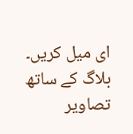ای میل کریں۔ بلاگ کے ساتھ تصاویر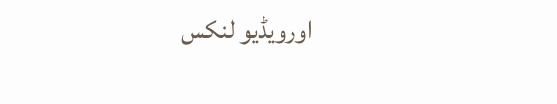اورویڈیو لنکس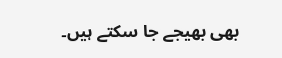بھی بھیجے جا سکتے ہیں۔